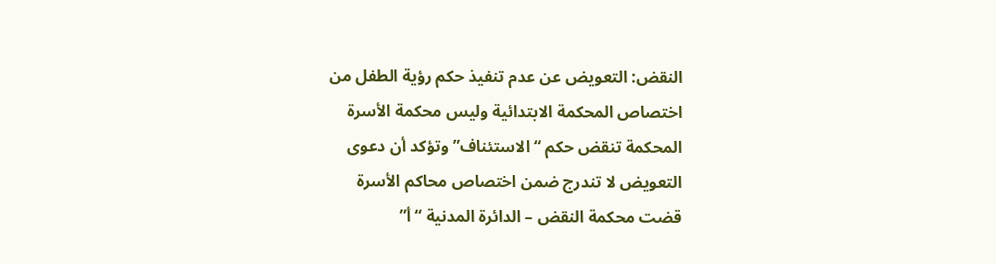النقض: التعويض عن عدم تنفيذ حكم رؤية الطفل من اختصاص المحكمة الابتدائية وليس محكمة الأسرة
المحكمة تنقض حكم “الاستئناف” وتؤكد أن دعوى التعويض لا تندرج ضمن اختصاص محاكم الأسرة
قضت محكمة النقض – الدائرة المدنية “أ”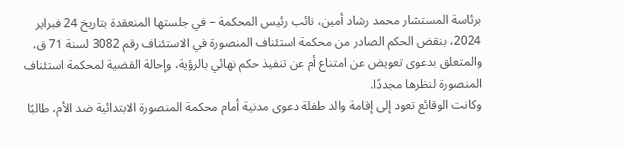برئاسة المستشار محمد رشاد أمين، نائب رئيس المحكمة – في جلستها المنعقدة بتاريخ 24 فبراير 2024، بنقض الحكم الصادر من محكمة استئناف المنصورة في الاستئناف رقم 3082 لسنة 71 ق، والمتعلق بدعوى تعويض عن امتناع أم عن تنفيذ حكم نهائي بالرؤية، وإحالة القضية لمحكمة استئناف المنصورة لنظرها مجددًا.
وكانت الوقائع تعود إلى إقامة والد طفلة دعوى مدنية أمام محكمة المنصورة الابتدائية ضد الأم، طالبًا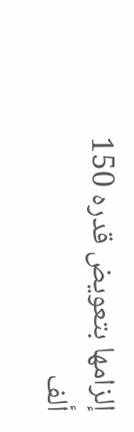إلزامها بتعويض قدره 150 ألف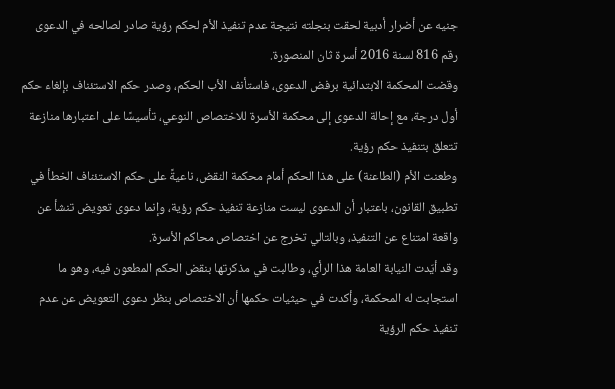جنيه عن أضرار أدبية لحقت بنجلته نتيجة عدم تنفيذ الأم لحكم رؤية صادر لصالحه في الدعوى رقم 816 لسنة 2016 أسرة ثان المنصورة.
وقضت المحكمة الابتدائية برفض الدعوى، فاستأنف الأب الحكم، وصدر حكم الاستئناف بإلغاء حكم أول درجة، مع إحالة الدعوى إلى محكمة الأسرة للاختصاص النوعي، تأسيسًا على اعتبارها منازعة تتعلق بتنفيذ حكم رؤية.
وطعنت الأم (الطاعنة) على هذا الحكم أمام محكمة النقض، ناعيةً على حكم الاستئناف الخطأ في تطبيق القانون، باعتبار أن الدعوى ليست منازعة تنفيذ حكم رؤية، وإنما دعوى تعويض تنشأ عن واقعة امتناع عن التنفيذ، وبالتالي تخرج عن اختصاص محاكم الأسرة.
وقد أيّدت النيابة العامة هذا الرأي، وطالبت في مذكرتها بنقض الحكم المطعون فيه، وهو ما استجابت له المحكمة، وأكدت في حيثيات حكمها أن الاختصاص بنظر دعوى التعويض عن عدم تنفيذ حكم الرؤية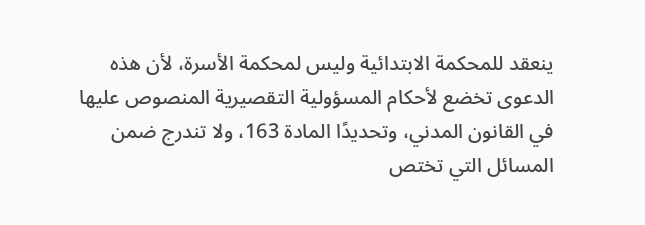ينعقد للمحكمة الابتدائية وليس لمحكمة الأسرة، لأن هذه الدعوى تخضع لأحكام المسؤولية التقصيرية المنصوص عليها في القانون المدني، وتحديدًا المادة 163، ولا تندرج ضمن المسائل التي تختص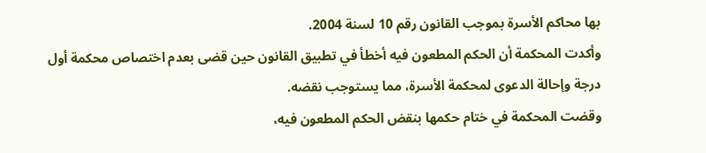بها محاكم الأسرة بموجب القانون رقم 10 لسنة 2004.
وأكدت المحكمة أن الحكم المطعون فيه أخطأ في تطبيق القانون حين قضى بعدم اختصاص محكمة أول درجة وإحالة الدعوى لمحكمة الأسرة، مما يستوجب نقضه.
وقضت المحكمة في ختام حكمها بنقض الحكم المطعون فيه،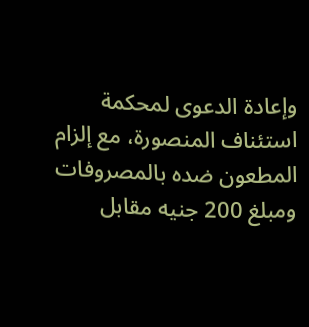وإعادة الدعوى لمحكمة استئناف المنصورة، مع إلزام المطعون ضده بالمصروفات ومبلغ 200 جنيه مقابل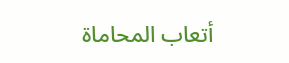أتعاب المحاماة